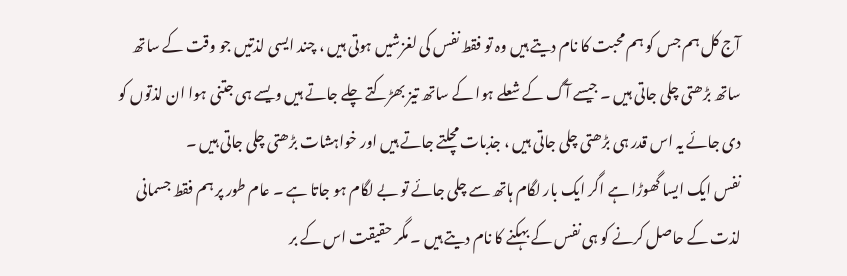آج کل ہم جس کو ہم محبت کا نام دیتے ہیں وہ تو فقط نفس کی لغزشیں ہوتی ہیں ، چند ایسی لذتیں جو وقت کے ساتھ ساتھ بڑھتی چلی جاتی ہیں ۔ جیسے آگ کے شعلے ہوا کے ساتھ تیز بھڑکتے چلے جاتے ہیں ویسے ہی جتنی ہوا ان لذتوں کو دی جائے یہ اس قدر ہی بڑھتی چلی جاتی ہیں ، جذبات مچلتے جاتے ہیں اور خواہشات بڑھتی چلی جاتی ہیں ۔
نفس ایک ایسا گھوڑا ہے اگر ایک بار لگام ہاتھ سے چلی جائے تو بے لگام ہو جاتا ہے ۔ عام طور پر ہم فقط جسمانی لذت کے حاصل کرنے کو ہی نفس کے بہکنے کا نام دیتے ہیں ۔ مگر حقیقت اس کے بر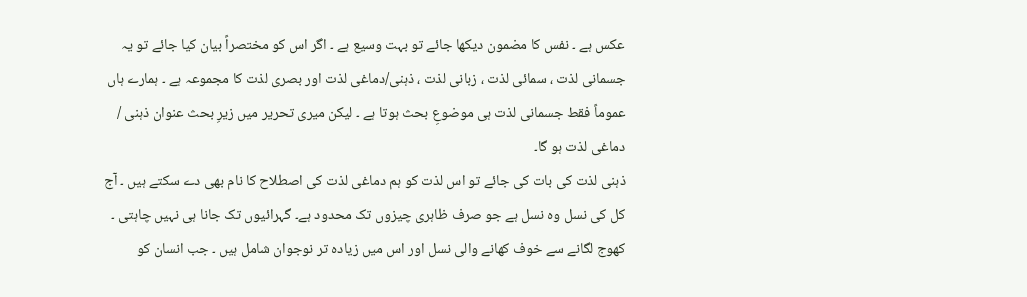عکس ہے ۔ نفس کا مضمون دیکھا جائے تو بہت وسیع ہے ۔ اگر اس کو مختصراً بیان کیا جائے تو یہ جسمانی لذت ، سمائی لذت ، زبانی لذت ، ذہنی/دماغی لذت اور بصری لذت کا مجموعہ ہے ۔ ہمارے ہاں عموماً فقط جسمانی لذت ہی موضوعِ بحث ہوتا ہے ۔ لیکن میری تحریر میں زیرِ بحث عنوان ذہنی / دماغی لذت ہو گا۔
ذہنی لذت کی بات کی جائے تو اس لذت کو ہم دماغی لذت کی اصطلاح کا نام بھی دے سکتے ہیں ۔ آج کل کی نسل وہ نسل ہے جو صرف ظاہری چیزوں تک محدود ہے۔ گہرائیوں تک جانا ہی نہیں چاہتی ۔ کھوج لگانے سے خوف کھانے والی نسل اور اس میں زیادہ تر نوجوان شامل ہیں ۔ جب انسان کو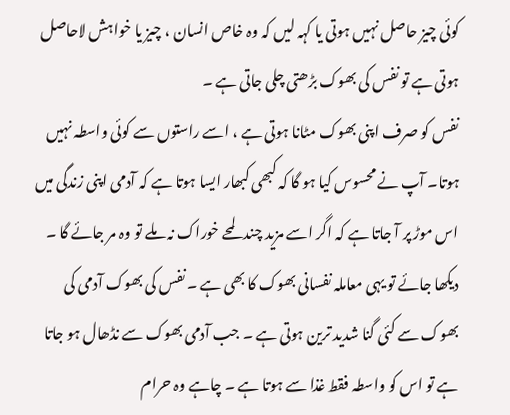کوئی چیز حاصل نہیں ہوتی یا کہہ لیں کہ وہ خاص انسان ، چیز یا خواہش لاحاصل ہوتی ہے تو نفس کی بھوک بڑھتی چلی جاتی ہے ۔
نفس کو صرف اپنی بھوک مٹانا ہوتی ہے ، اسے راستوں سے کوئی واسطہ نہیں ہوتا۔ آپ نے محسوس کیا ہو گا کہ کبھی کبھار ایسا ہوتا ہے کہ آدمی اپنی زندگی میں اس موڑ پر آ جاتا ہے کہ اگر اسے مزید چند لمحے خوراک نہ ملے تو وہ مر جائے گا ۔ دیکھا جائے تو یہی معاملہ نفسانی بھوک کا بھی ہے ۔ نفس کی بھوک آدمی کی بھوک سے کئی گنا شدید ترین ہوتی ہے ۔ جب آدمی بھوک سے نڈھال ہو جاتا ہے تو اس کو واسطہ فقط غذا سے ہوتا ہے ۔ چاہے وہ حرام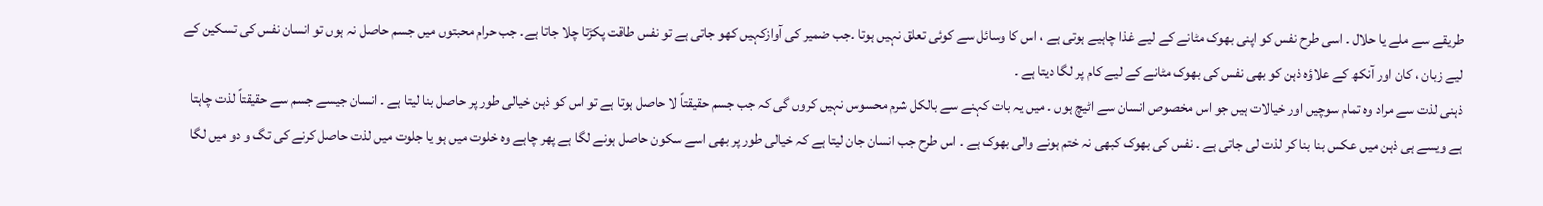طریقے سے ملے یا حلال ۔ اسی طرح نفس کو اپنی بھوک مٹانے کے لیے غذا چاہیے ہوتی ہے ، اس کا وسائل سے کوئی تعلق نہیں ہوتا ۔جب ضمیر کی آوازکہیں کھو جاتی ہے تو نفس طاقت پکڑتا چلا جاتا ہے۔ جب حرام محبتوں میں جسم حاصل نہ ہوں تو انسان نفس کی تسکین کے لیے زبان ، کان اور آنکھ کے علاؤہ ذہن کو بھی نفس کی بھوک مٹانے کے لیے کام پر لگا دیتا ہے ۔
ذہنی لذت سے مراد وہ تمام سوچیں اور خیالات ہیں جو اس مخصوص انسان سے اٹیچ ہوں ۔ میں یہ بات کہنے سے بالکل شرم محسوس نہیں کروں گی کہ جب جسم حقیقتاً لا حاصل ہوتا ہے تو اس کو ذہن خیالی طور پر حاصل بنا لیتا ہے ۔ انسان جیسے جسم سے حقیقتاً لذت چاہتا ہے ویسے ہی ذہن میں عکس بنا بنا کر لذت لی جاتی ہے ۔ نفس کی بھوک کبھی نہ ختم ہونے والی بھوک ہے ۔ اس طرح جب انسان جان لیتا ہے کہ خیالی طور پر بھی اسے سکون حاصل ہونے لگا ہے پھر چاہے وہ خلوت میں ہو یا جلوت میں لذت حاصل کرنے کی تگ و دو میں لگا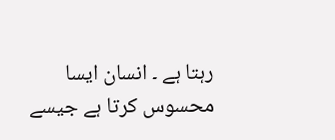رہتا ہے ۔ انسان ایسا محسوس کرتا ہے جیسے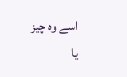اسے وہ چیز یا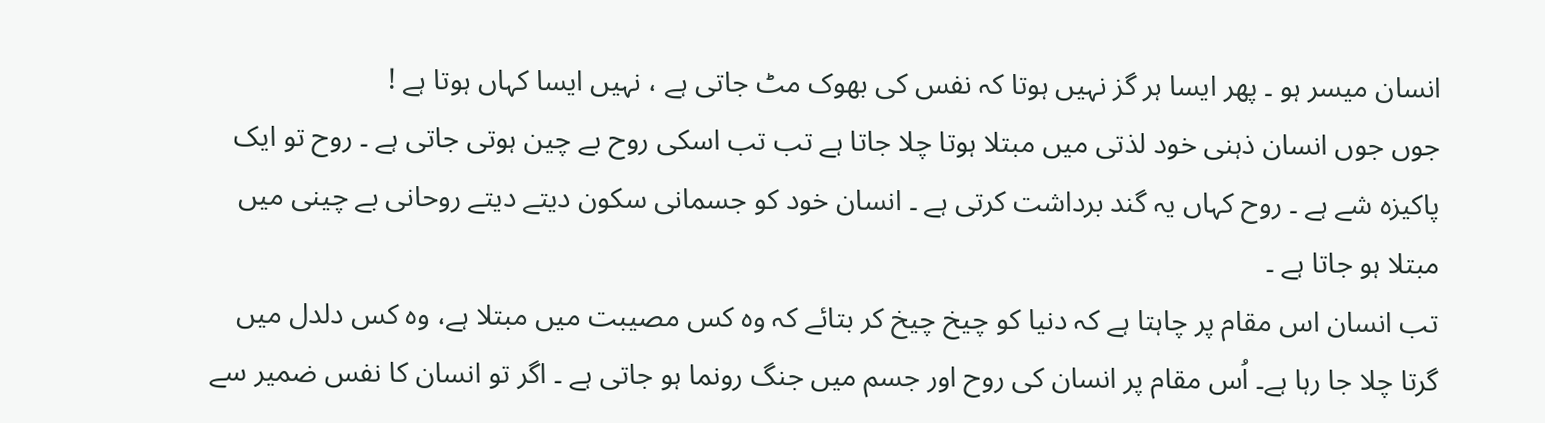انسان میسر ہو ۔ پھر ایسا ہر گز نہیں ہوتا کہ نفس کی بھوک مٹ جاتی ہے ، نہیں ایسا کہاں ہوتا ہے !
جوں جوں انسان ذہنی خود لذتی میں مبتلا ہوتا چلا جاتا ہے تب تب اسکی روح بے چین ہوتی جاتی ہے ۔ روح تو ایک پاکیزہ شے ہے ۔ روح کہاں یہ گند برداشت کرتی ہے ۔ انسان خود کو جسمانی سکون دیتے دیتے روحانی بے چینی میں مبتلا ہو جاتا ہے ۔
تب انسان اس مقام پر چاہتا ہے کہ دنیا کو چیخ چیخ کر بتائے کہ وہ کس مصیبت میں مبتلا ہے، وہ کس دلدل میں گرتا چلا جا رہا ہے۔ اُس مقام پر انسان کی روح اور جسم میں جنگ رونما ہو جاتی ہے ۔ اگر تو انسان کا نفس ضمیر سے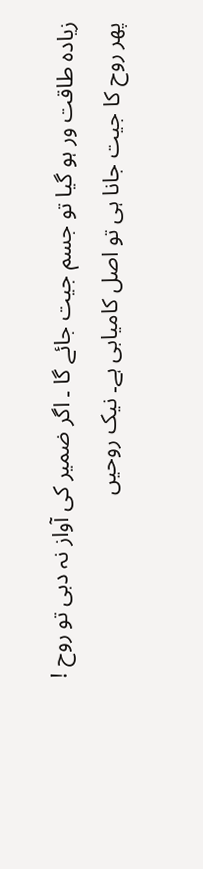زیادہ طاقت ور ہو گیا تو جسم جیت جائے گا ۔ اگر ضمیر کی آواز نہ دبی تو روح !
پھر روح کا جیت جانا ہی تو اصل کامیابی ہے۔ نیک روحیں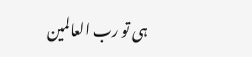ہی تو رب العالمین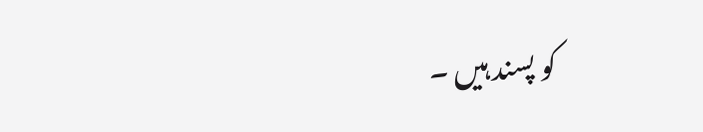کو پسند ہیں ۔